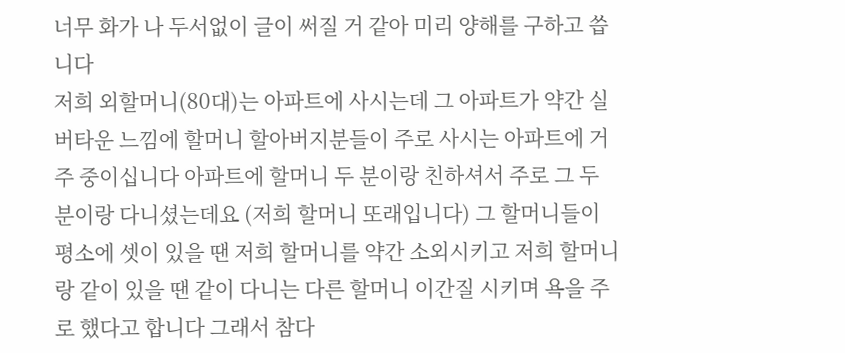너무 화가 나 두서없이 글이 써질 거 같아 미리 양해를 구하고 씁니다
저희 외할머니(80대)는 아파트에 사시는데 그 아파트가 약간 실버타운 느낌에 할머니 할아버지분들이 주로 사시는 아파트에 거주 중이십니다 아파트에 할머니 두 분이랑 친하셔서 주로 그 두 분이랑 다니셨는데요 (저희 할머니 또래입니다) 그 할머니들이 평소에 셋이 있을 땐 저희 할머니를 약간 소외시키고 저희 할머니랑 같이 있을 땐 같이 다니는 다른 할머니 이간질 시키며 욕을 주로 했다고 합니다 그래서 참다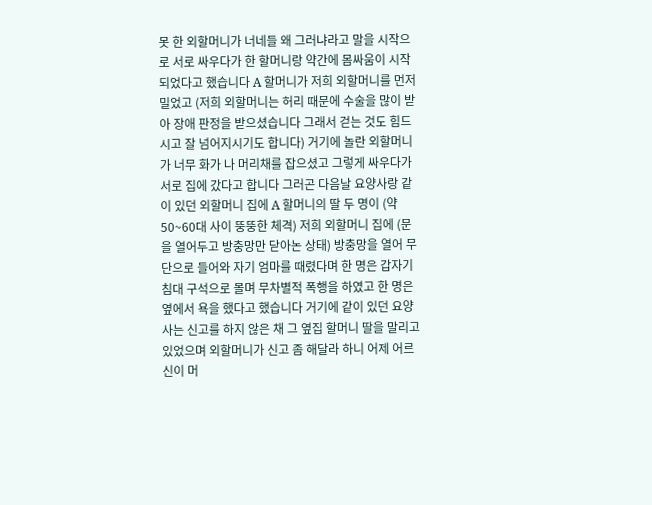못 한 외할머니가 너네들 왜 그러냐라고 말을 시작으로 서로 싸우다가 한 할머니랑 약간에 몸싸움이 시작되었다고 했습니다 A 할머니가 저희 외할머니를 먼저 밀었고 (저희 외할머니는 허리 때문에 수술을 많이 받아 장애 판정을 받으셨습니다 그래서 걷는 것도 힘드시고 잘 넘어지시기도 합니다) 거기에 놀란 외할머니가 너무 화가 나 머리채를 잡으셨고 그렇게 싸우다가 서로 집에 갔다고 합니다 그러곤 다음날 요양사랑 같이 있던 외할머니 집에 A 할머니의 딸 두 명이 (약 50~60대 사이 뚱뚱한 체격) 저희 외할머니 집에 (문을 열어두고 방충망만 닫아논 상태) 방충망을 열어 무단으로 들어와 자기 엄마를 때렸다며 한 명은 갑자기 침대 구석으로 몰며 무차별적 폭행을 하였고 한 명은 옆에서 욕을 했다고 했습니다 거기에 같이 있던 요양사는 신고를 하지 않은 채 그 옆집 할머니 딸을 말리고 있었으며 외할머니가 신고 좀 해달라 하니 어제 어르신이 머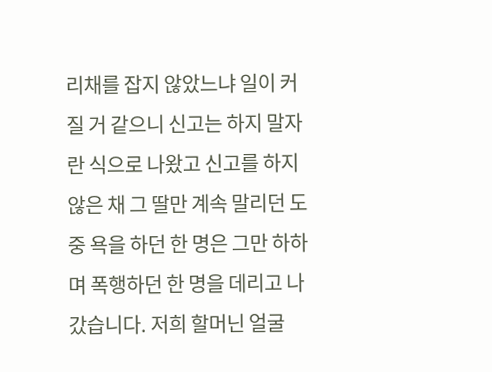리채를 잡지 않았느냐 일이 커질 거 같으니 신고는 하지 말자란 식으로 나왔고 신고를 하지 않은 채 그 딸만 계속 말리던 도중 욕을 하던 한 명은 그만 하하며 폭행하던 한 명을 데리고 나갔습니다. 저희 할머닌 얼굴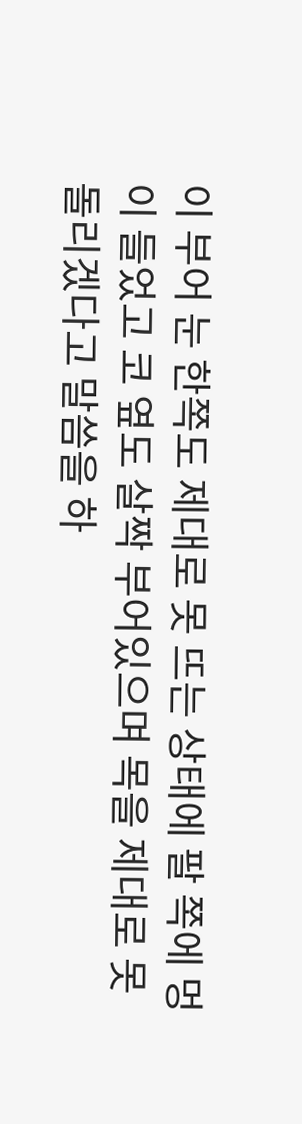이 부어 눈 한쪽도 제대로 못 뜨는 상태에 팔 쪽에 멍이 들었고 코 옆도 살짝 부어있으며 목을 제대로 못 돌리겠다고 말씀을 하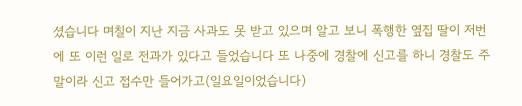셨습니다 며칠이 지난 지금 사과도 못 받고 있으며 알고 보니 폭행한 옆집 딸이 저번에 또 이런 일로 전과가 있다고 들었습니다 또 나중에 경찰에 신고를 하니 경찰도 주말이라 신고 접수만 들어가고(일요일이었습니다)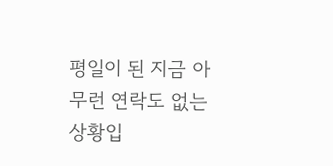평일이 된 지금 아무런 연락도 없는 상황입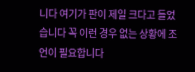니다 여기가 판이 제일 크다고 들었습니다 꼭 이런 경우 없는 상황에 조언이 필요합니다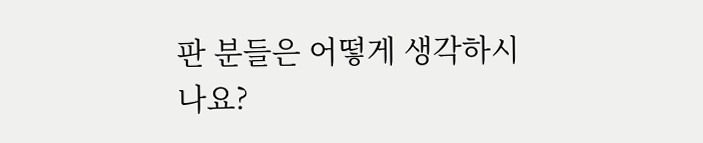판 분들은 어떻게 생각하시나요?